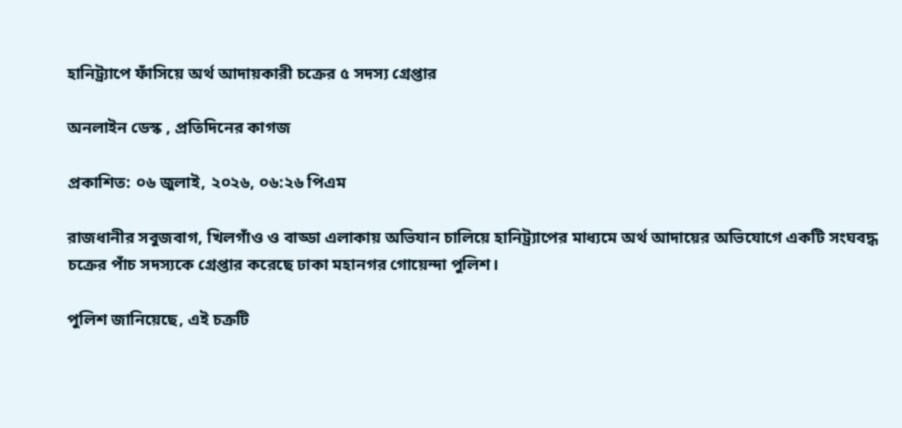হানিট্র্যাপে ফাঁসিয়ে অর্থ আদায়কারী চক্রের ৫ সদস্য গ্রেপ্তার

অনলাইন ডেস্ক , প্রতিদিনের কাগজ

প্রকাশিত: ০৬ জুলাই, ২০২৬, ০৬:২৬ পিএম

রাজধানীর সবুজবাগ, খিলগাঁও ও বাড্ডা এলাকায় অভিযান চালিয়ে হানিট্র্যাপের মাধ্যমে অর্থ আদায়ের অভিযোগে একটি সংঘবদ্ধ চক্রের পাঁচ সদস্যকে গ্রেপ্তার করেছে ঢাকা মহানগর গোয়েন্দা পুলিশ।

পুলিশ জানিয়েছে, এই চক্রটি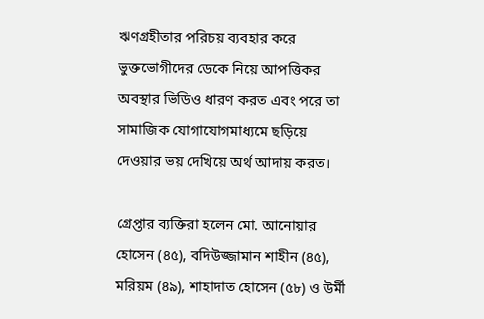ঋণগ্রহীতার পরিচয় ব্যবহার করে ভুক্তভোগীদের ডেকে নিয়ে আপত্তিকর অবস্থার ভিডিও ধারণ করত এবং পরে তা সামাজিক যোগাযোগমাধ্যমে ছড়িয়ে দেওয়ার ভয় দেখিয়ে অর্থ আদায় করত।

গ্রেপ্তার ব্যক্তিরা হলেন মো. আনোয়ার হোসেন (৪৫), বদিউজ্জামান শাহীন (৪৫), মরিয়ম (৪৯), শাহাদাত হোসেন (৫৮) ও উর্মী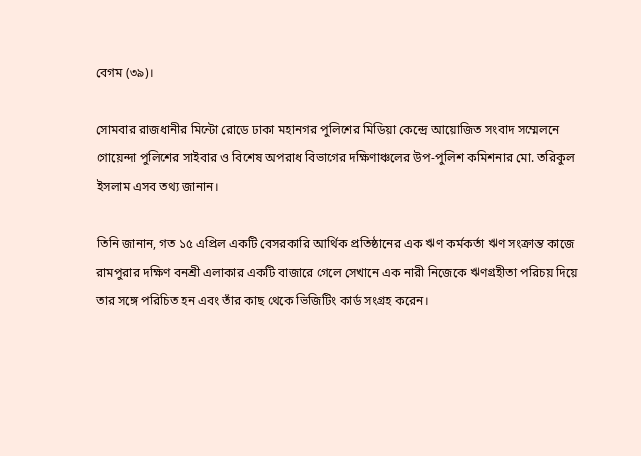বেগম (৩৯)।

সোমবার রাজধানীর মিন্টো রোডে ঢাকা মহানগর পুলিশের মিডিয়া কেন্দ্রে আয়োজিত সংবাদ সম্মেলনে গোয়েন্দা পুলিশের সাইবার ও বিশেষ অপরাধ বিভাগের দক্ষিণাঞ্চলের উপ-পুলিশ কমিশনার মো. তরিকুল ইসলাম এসব তথ্য জানান।

তিনি জানান, গত ১৫ এপ্রিল একটি বেসরকারি আর্থিক প্রতিষ্ঠানের এক ঋণ কর্মকর্তা ঋণ সংক্রান্ত কাজে রামপুরার দক্ষিণ বনশ্রী এলাকার একটি বাজারে গেলে সেখানে এক নারী নিজেকে ঋণগ্রহীতা পরিচয় দিয়ে তার সঙ্গে পরিচিত হন এবং তাঁর কাছ থেকে ভিজিটিং কার্ড সংগ্রহ করেন।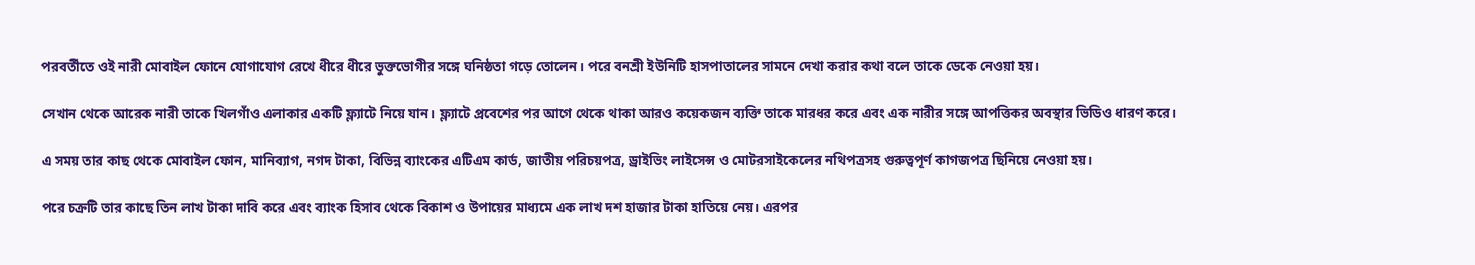পরবর্তীতে ওই নারী মোবাইল ফোনে যোগাযোগ রেখে ধীরে ধীরে ভুক্তভোগীর সঙ্গে ঘনিষ্ঠতা গড়ে তোলেন। পরে বনশ্রী ইউনিটি হাসপাতালের সামনে দেখা করার কথা বলে তাকে ডেকে নেওয়া হয়।

সেখান থেকে আরেক নারী তাকে খিলগাঁও এলাকার একটি ফ্ল্যাটে নিয়ে যান। ফ্ল্যাটে প্রবেশের পর আগে থেকে থাকা আরও কয়েকজন ব্যক্তি তাকে মারধর করে এবং এক নারীর সঙ্গে আপত্তিকর অবস্থার ভিডিও ধারণ করে।

এ সময় তার কাছ থেকে মোবাইল ফোন, মানিব্যাগ, নগদ টাকা, বিভিন্ন ব্যাংকের এটিএম কার্ড, জাতীয় পরিচয়পত্র, ড্রাইভিং লাইসেন্স ও মোটরসাইকেলের নথিপত্রসহ গুরুত্বপূর্ণ কাগজপত্র ছিনিয়ে নেওয়া হয়।

পরে চক্রটি তার কাছে তিন লাখ টাকা দাবি করে এবং ব্যাংক হিসাব থেকে বিকাশ ও উপায়ের মাধ্যমে এক লাখ দশ হাজার টাকা হাতিয়ে নেয়। এরপর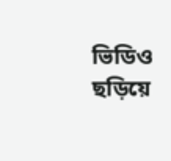ভিডিও ছড়িয়ে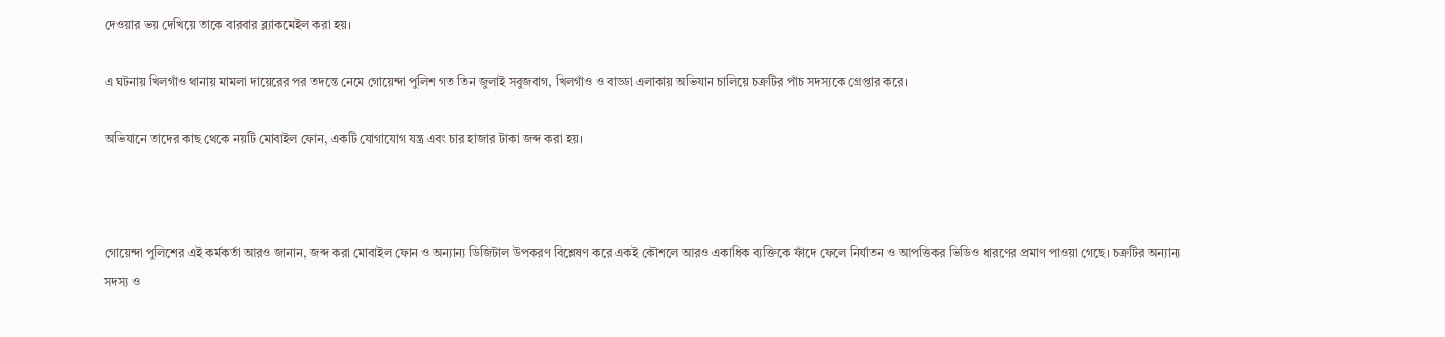দেওয়ার ভয় দেখিয়ে তাকে বারবার ব্ল্যাকমেইল করা হয়।

এ ঘটনায় খিলগাঁও থানায় মামলা দায়েরের পর তদন্তে নেমে গোয়েন্দা পুলিশ গত তিন জুলাই সবুজবাগ, খিলগাঁও ও বাড্ডা এলাকায় অভিযান চালিয়ে চক্রটির পাঁচ সদস্যকে গ্রেপ্তার করে।

অভিযানে তাদের কাছ থেকে নয়টি মোবাইল ফোন, একটি যোগাযোগ যন্ত্র এবং চার হাজার টাকা জব্দ করা হয়।



গোয়েন্দা পুলিশের এই কর্মকর্তা আরও জানান, জব্দ করা মোবাইল ফোন ও অন্যান্য ডিজিটাল উপকরণ বিশ্লেষণ করে একই কৌশলে আরও একাধিক ব্যক্তিকে ফাঁদে ফেলে নির্যাতন ও আপত্তিকর ভিডিও ধারণের প্রমাণ পাওয়া গেছে। চক্রটির অন্যান্য সদস্য ও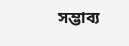সম্ভাব্য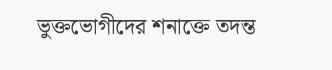ভুক্তভোগীদের শনাক্তে তদন্ত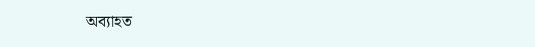অব্যাহত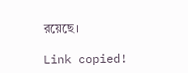রয়েছে।

Link copied!